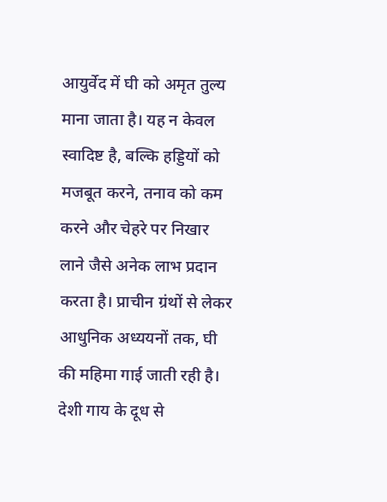आयुर्वेद में घी को अमृत तुल्य माना जाता है। यह न केवल स्वादिष्ट है, बल्कि हड्डियों को मजबूत करने, तनाव को कम करने और चेहरे पर निखार लाने जैसे अनेक लाभ प्रदान करता है। प्राचीन ग्रंथों से लेकर आधुनिक अध्ययनों तक, घी की महिमा गाई जाती रही है।
देशी गाय के दूध से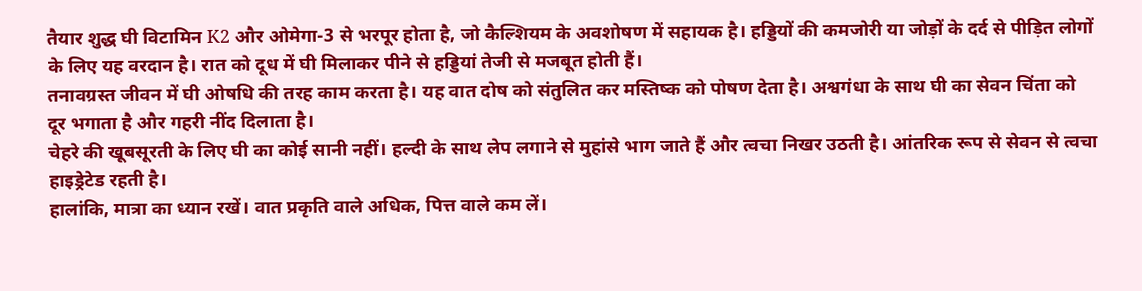तैयार शुद्ध घी विटामिन K2 और ओमेगा-3 से भरपूर होता है, जो कैल्शियम के अवशोषण में सहायक है। हड्डियों की कमजोरी या जोड़ों के दर्द से पीड़ित लोगों के लिए यह वरदान है। रात को दूध में घी मिलाकर पीने से हड्डियां तेजी से मजबूत होती हैं।
तनावग्रस्त जीवन में घी ओषधि की तरह काम करता है। यह वात दोष को संतुलित कर मस्तिष्क को पोषण देता है। अश्वगंधा के साथ घी का सेवन चिंता को दूर भगाता है और गहरी नींद दिलाता है।
चेहरे की खूबसूरती के लिए घी का कोई सानी नहीं। हल्दी के साथ लेप लगाने से मुहांसे भाग जाते हैं और त्वचा निखर उठती है। आंतरिक रूप से सेवन से त्वचा हाइड्रेटेड रहती है।
हालांकि, मात्रा का ध्यान रखें। वात प्रकृति वाले अधिक, पित्त वाले कम लें।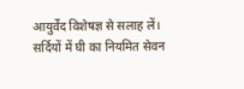आयुर्वेद विशेषज्ञ से सलाह लें। सर्दियों में घी का नियमित सेवन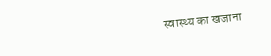स्वास्थ्य का खजाना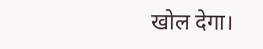खोल देगा।